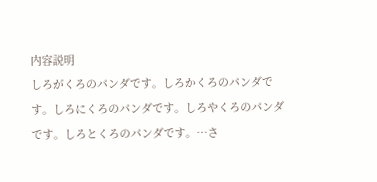内容説明
しろがくろのパンダです。しろかくろのパンダです。しろにくろのパンダです。しろやくろのパンダです。しろとくろのパンダです。…さ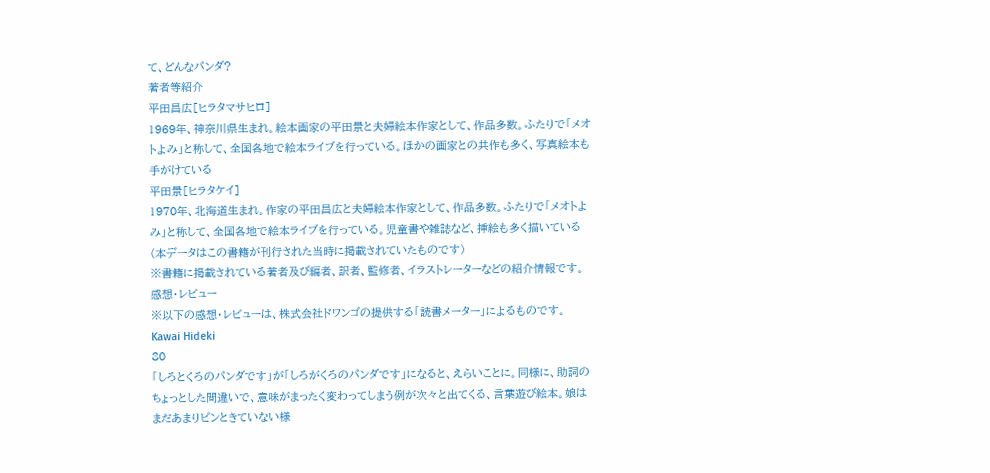て、どんなパンダ?
著者等紹介
平田昌広[ヒラタマサヒロ]
1969年、神奈川県生まれ。絵本画家の平田景と夫婦絵本作家として、作品多数。ふたりで「メオトよみ」と称して、全国各地で絵本ライブを行っている。ほかの画家との共作も多く、写真絵本も手がけている
平田景[ヒラタケイ]
1970年、北海道生まれ。作家の平田昌広と夫婦絵本作家として、作品多数。ふたりで「メオトよみ」と称して、全国各地で絵本ライブを行っている。児童書や雑誌など、挿絵も多く描いている(本データはこの書籍が刊行された当時に掲載されていたものです)
※書籍に掲載されている著者及び編者、訳者、監修者、イラストレーターなどの紹介情報です。
感想・レビュー
※以下の感想・レビューは、株式会社ドワンゴの提供する「読書メーター」によるものです。
Kawai Hideki
80
「しろとくろのパンダです」が「しろがくろのパンダです」になると、えらいことに。同様に、助詞のちょっとした間違いで、意味がまったく変わってしまう例が次々と出てくる、言葉遊び絵本。娘はまだあまりピンときていない様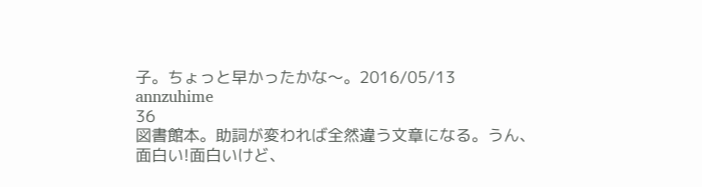子。ちょっと早かったかな〜。2016/05/13
annzuhime
36
図書館本。助詞が変われば全然違う文章になる。うん、面白い!面白いけど、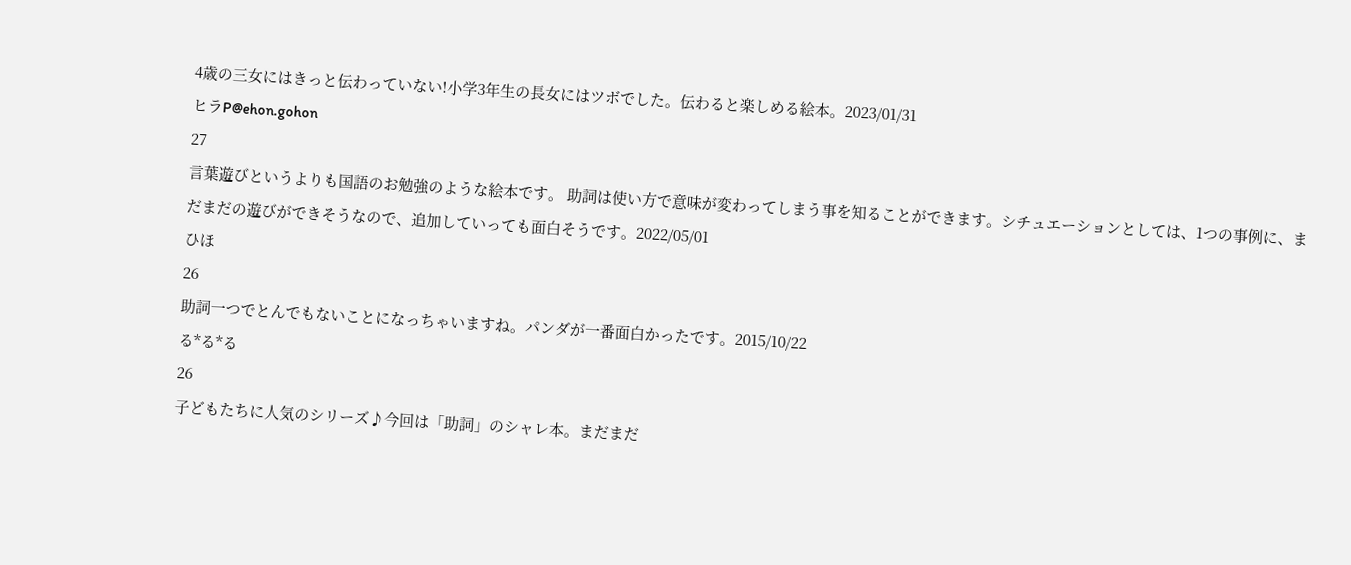4歳の三女にはきっと伝わっていない!小学3年生の長女にはツボでした。伝わると楽しめる絵本。2023/01/31
ヒラP@ehon.gohon
27
言葉遊びというよりも国語のお勉強のような絵本です。 助詞は使い方で意味が変わってしまう事を知ることができます。シチュエーションとしては、1つの事例に、まだまだの遊びができそうなので、追加していっても面白そうです。2022/05/01
ひほ
26
助詞一つでとんでもないことになっちゃいますね。パンダが一番面白かったです。2015/10/22
る*る*る
26
子どもたちに人気のシリーズ♪今回は「助詞」のシャレ本。まだまだ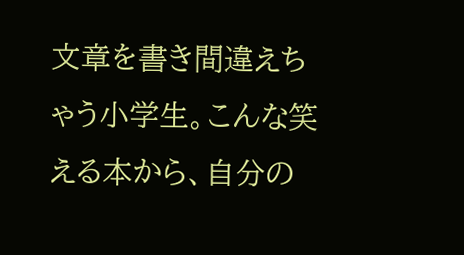文章を書き間違えちゃう小学生。こんな笑える本から、自分の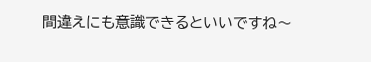間違えにも意識できるといいですね〜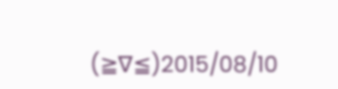(≧∇≦)2015/08/10